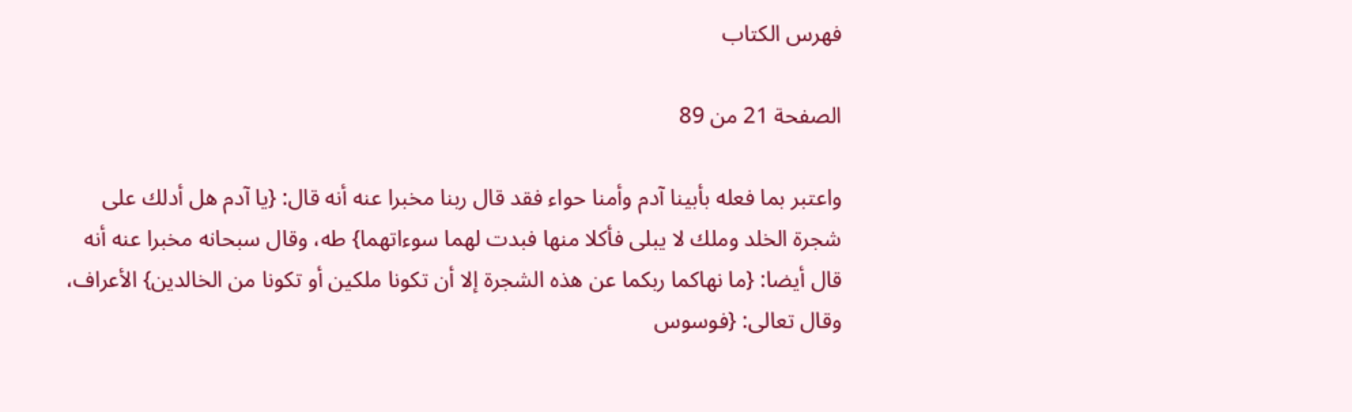فهرس الكتاب

الصفحة 21 من 89

واعتبر بما فعله بأبينا آدم وأمنا حواء فقد قال ربنا مخبرا عنه أنه قال: {يا آدم هل أدلك على شجرة الخلد وملك لا يبلى فأكلا منها فبدت لهما سوءاتهما} طه، وقال سبحانه مخبرا عنه أنه قال أيضا: {ما نهاكما ربكما عن هذه الشجرة إلا أن تكونا ملكين أو تكونا من الخالدين} الأعراف، وقال تعالى: {فوسوس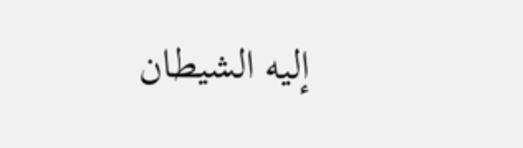إليه الشيطان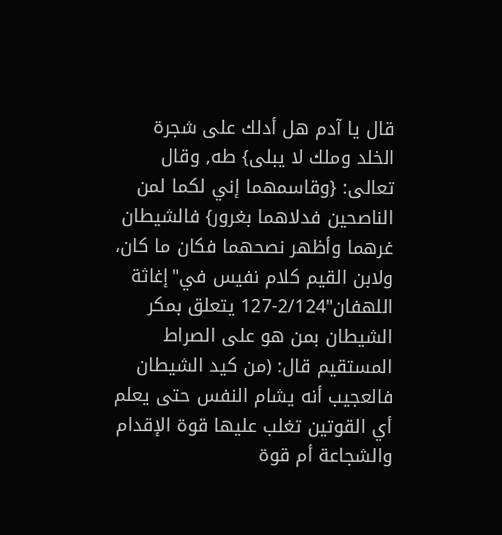قال يا آدم هل أدلك على شجرة الخلد وملك لا يبلى} طه, وقال تعالى: {وقاسمهما إني لكما لمن الناصحين فدلاهما بغرور} فالشيطان غرهما وأظهر نصحهما فكان ما كان، ولابن القيم كلام نفيس في"إغاثة اللهفان"2/124-127 يتعلق بمكر الشيطان بمن هو على الصراط المستقيم قال: (من كيد الشيطان فالعجيب أنه يشام النفس حتى يعلم أي القوتين تغلب عليها قوة الإقدام والشجاعة أم قوة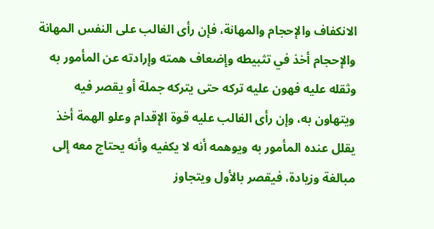الانكفاف والإحجام والمهانة، فإن رأى الغالب على النفس المهانة والإحجام أخذ في تثبيطه وإضعاف همته وإرادته عن المأمور به وثقله عليه فهون عليه تركه حتى يتركه جملة أو يقصر فيه ويتهاون به، وإن رأى الغالب عليه قوة الإقدام وعلو الهمة أخذ يقلل عنده المأمور به ويوهمه أنه لا يكفيه وأنه يحتاج معه إلى مبالغة وزيادة، فيقصر بالأول ويتجاوز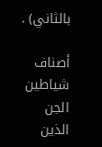بالثاني) .

أصناف شياطين الجن الذين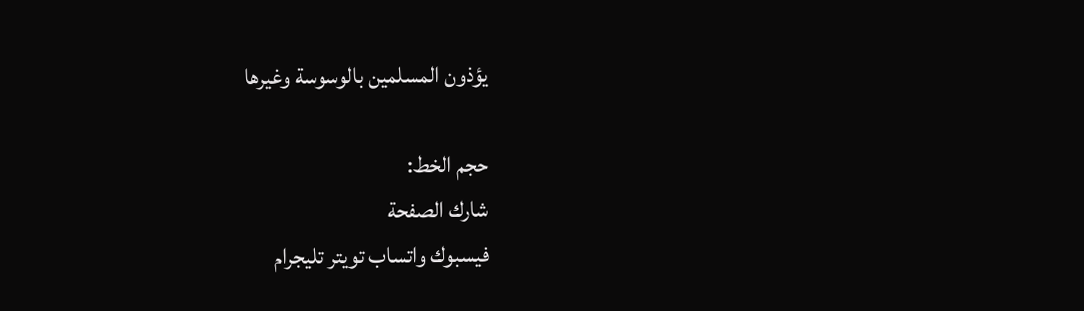يؤذون المسلمين بالوسوسة وغيرها

حجم الخط:
شارك الصفحة
فيسبوك واتساب تويتر تليجرام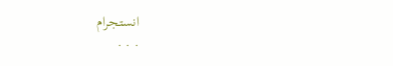انستجرام
. . .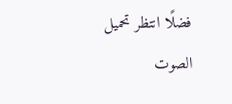فضلًا انتظر تحميل الصوت